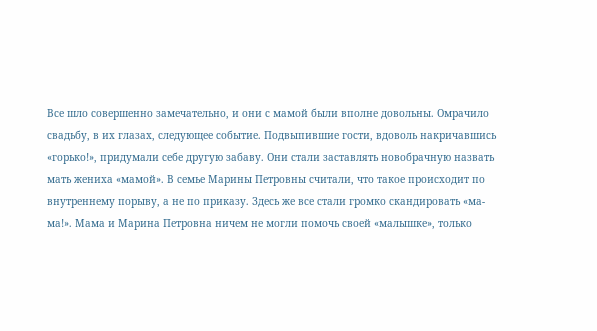Все шло совершенно замечательно, и они с мамой были вполне довольны. Омрачило свадьбу, в их глазах, следующее событие. Подвыпившие гости, вдоволь накричавшись «горько!», придумали себе другую забаву. Они стали заставлять новобрачную назвать мать жениха «мамой». В семье Марины Петровны считали, что такое происходит по внутреннему порыву, а не по приказу. Здесь же все стали громко скандировать «ма-ма!». Мама и Марина Петровна ничем не могли помочь своей «малышке», только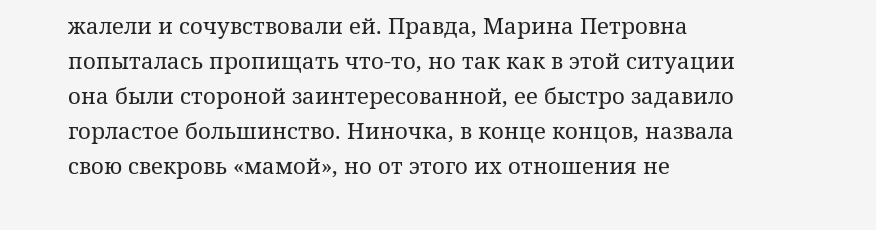жалели и сочувствовали ей. Правда, Марина Петровна попыталась пропищать что-то, но так как в этой ситуации она были стороной заинтересованной, ее быстро задавило горластое большинство. Ниночка, в конце концов, назвала свою свекровь «мамой», но от этого их отношения не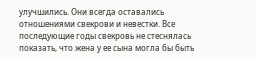улучшились. Они всегда оставались отношениями свекрови и невестки. Все последующие годы свекровь не стеснялась показать, что жена у ее сына могла бы быть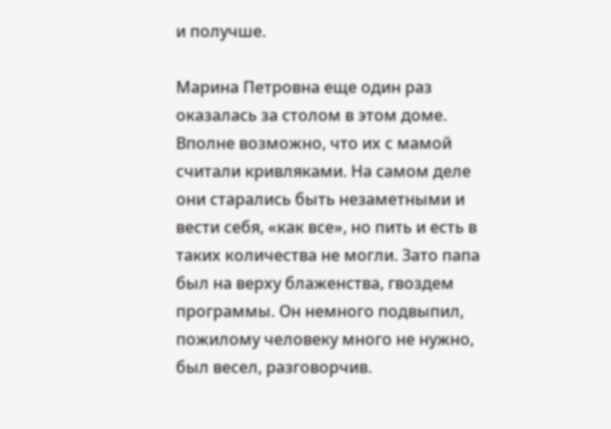и получше.

Марина Петровна еще один раз оказалась за столом в этом доме. Вполне возможно, что их с мамой считали кривляками. На самом деле они старались быть незаметными и вести себя, «как все», но пить и есть в таких количества не могли. Зато папа был на верху блаженства, гвоздем программы. Он немного подвыпил, пожилому человеку много не нужно, был весел, разговорчив.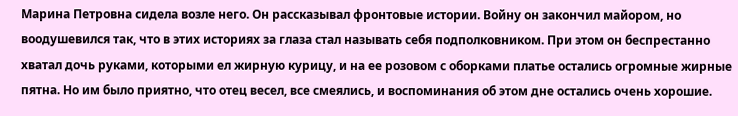Марина Петровна сидела возле него. Он рассказывал фронтовые истории. Войну он закончил майором, но воодушевился так, что в этих историях за глаза стал называть себя подполковником. При этом он беспрестанно хватал дочь руками, которыми ел жирную курицу, и на ее розовом с оборками платье остались огромные жирные пятна. Но им было приятно, что отец весел, все смеялись, и воспоминания об этом дне остались очень хорошие.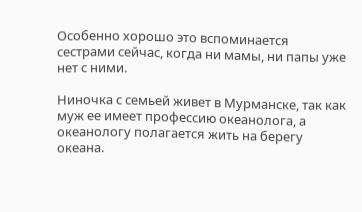Особенно хорошо это вспоминается сестрами сейчас, когда ни мамы, ни папы уже нет с ними.

Ниночка с семьей живет в Мурманске, так как муж ее имеет профессию океанолога, а океанологу полагается жить на берегу океана.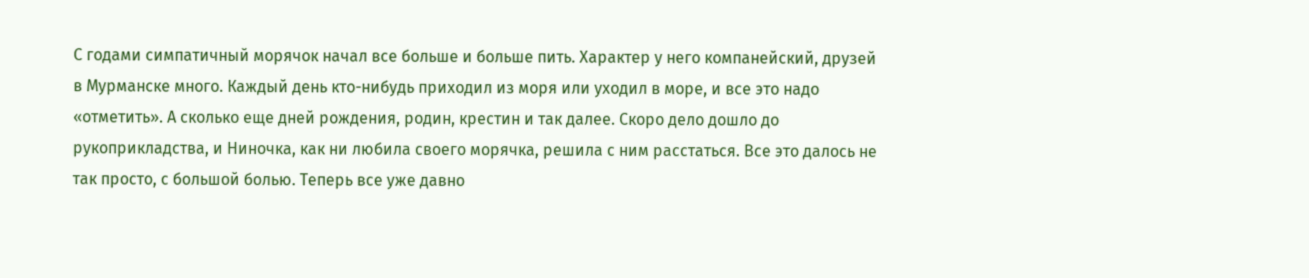С годами симпатичный морячок начал все больше и больше пить. Характер у него компанейский, друзей в Мурманске много. Каждый день кто-нибудь приходил из моря или уходил в море, и все это надо «отметить». А сколько еще дней рождения, родин, крестин и так далее. Скоро дело дошло до рукоприкладства, и Ниночка, как ни любила своего морячка, решила с ним расстаться. Все это далось не так просто, с большой болью. Теперь все уже давно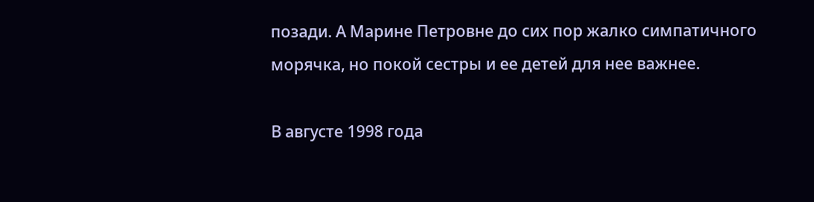позади. А Марине Петровне до сих пор жалко симпатичного морячка, но покой сестры и ее детей для нее важнее.

В августе 1998 года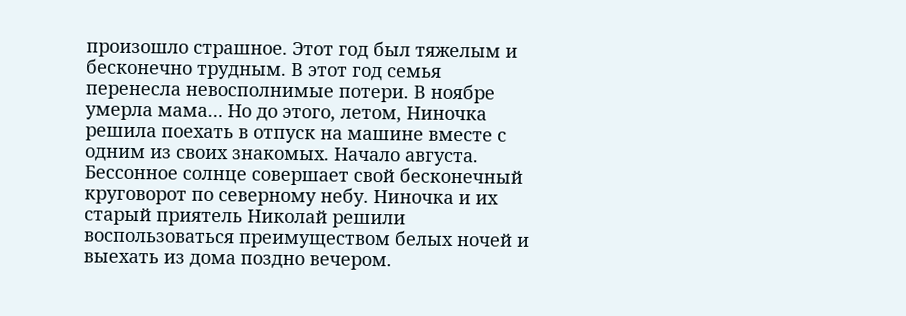произошло страшное. Этот год был тяжелым и бесконечно трудным. В этот год семья перенесла невосполнимые потери. В ноябре умерла мама… Но до этого, летом, Ниночка решила поехать в отпуск на машине вместе с одним из своих знакомых. Начало августа. Бессонное солнце совершает свой бесконечный круговорот по северному небу. Ниночка и их старый приятель Николай решили воспользоваться преимуществом белых ночей и выехать из дома поздно вечером.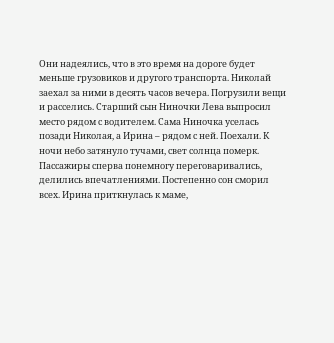Они надеялись, что в это время на дороге будет меньше грузовиков и другого транспорта. Николай заехал за ними в десять часов вечера. Погрузили вещи и расселись. Старший сын Ниночки Лева выпросил место рядом с водителем. Сама Ниночка уселась позади Николая, а Ирина – рядом с ней. Поехали. К ночи небо затянуло тучами, свет солнца померк. Пассажиры сперва понемногу переговаривались, делились впечатлениями. Постепенно сон сморил всех. Ирина приткнулась к маме,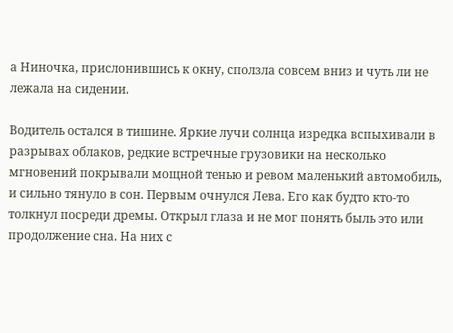а Ниночка, прислонившись к окну, сползла совсем вниз и чуть ли не лежала на сидении.

Водитель остался в тишине. Яркие лучи солнца изредка вспыхивали в разрывах облаков, редкие встречные грузовики на несколько мгновений покрывали мощной тенью и ревом маленький автомобиль, и сильно тянуло в сон. Первым очнулся Лева. Его как будто кто-то толкнул посреди дремы. Открыл глаза и не мог понять быль это или продолжение сна. На них с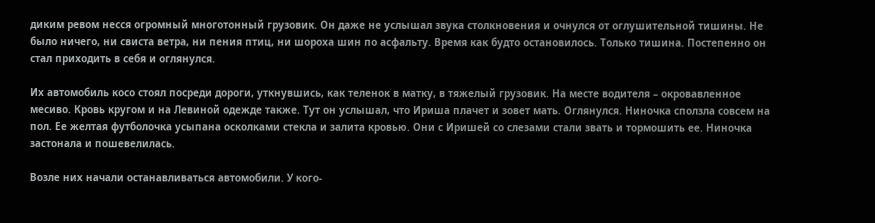диким ревом несся огромный многотонный грузовик. Он даже не услышал звука столкновения и очнулся от оглушительной тишины. Не было ничего, ни свиста ветра, ни пения птиц, ни шороха шин по асфальту. Время как будто остановилось. Только тишина. Постепенно он стал приходить в себя и оглянулся.

Их автомобиль косо стоял посреди дороги, уткнувшись, как теленок в матку, в тяжелый грузовик. На месте водителя – окровавленное месиво. Кровь кругом и на Левиной одежде также. Тут он услышал, что Ириша плачет и зовет мать. Оглянулся. Ниночка сползла совсем на пол. Ее желтая футболочка усыпана осколками стекла и залита кровью. Они с Иришей со слезами стали звать и тормошить ее. Ниночка застонала и пошевелилась.

Возле них начали останавливаться автомобили. У кого-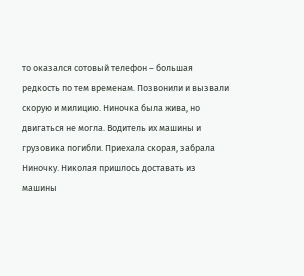то оказался сотовый телефон – большая редкость по тем временам. Позвонили и вызвали скорую и милицию. Ниночка была жива, но двигаться не могла. Водитель их машины и грузовика погибли. Приехала скорая, забрала Ниночку. Николая пришлось доставать из машины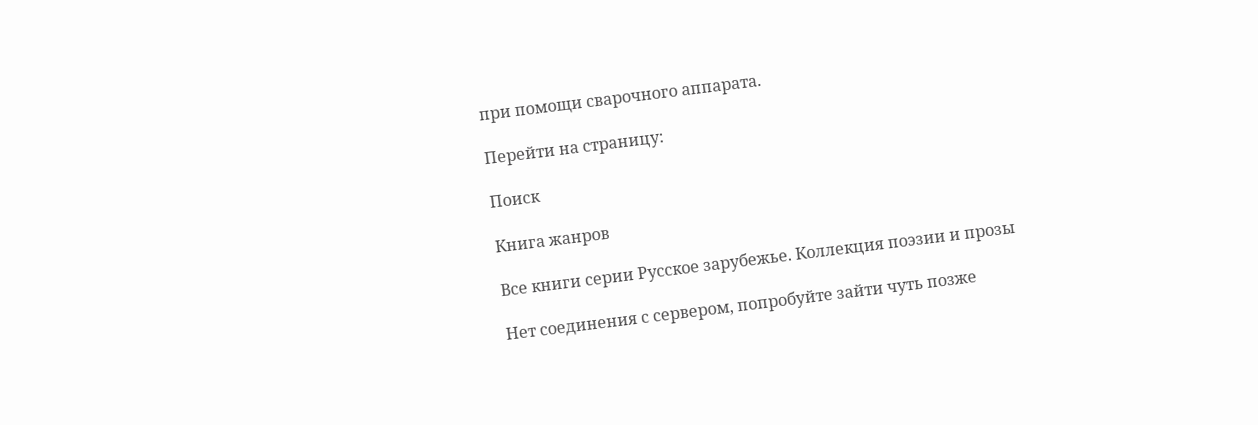при помощи сварочного аппарата.

Перейти на страницу:

Поиск

Книга жанров

Все книги серии Русское зарубежье. Коллекция поэзии и прозы

Нет соединения с сервером, попробуйте зайти чуть позже